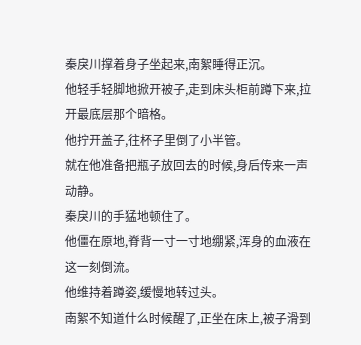秦戾川撑着身子坐起来,南絮睡得正沉。
他轻手轻脚地掀开被子,走到床头柜前蹲下来,拉开最底层那个暗格。
他拧开盖子,往杯子里倒了小半管。
就在他准备把瓶子放回去的时候,身后传来一声动静。
秦戾川的手猛地顿住了。
他僵在原地,脊背一寸一寸地绷紧,浑身的血液在这一刻倒流。
他维持着蹲姿,缓慢地转过头。
南絮不知道什么时候醒了,正坐在床上,被子滑到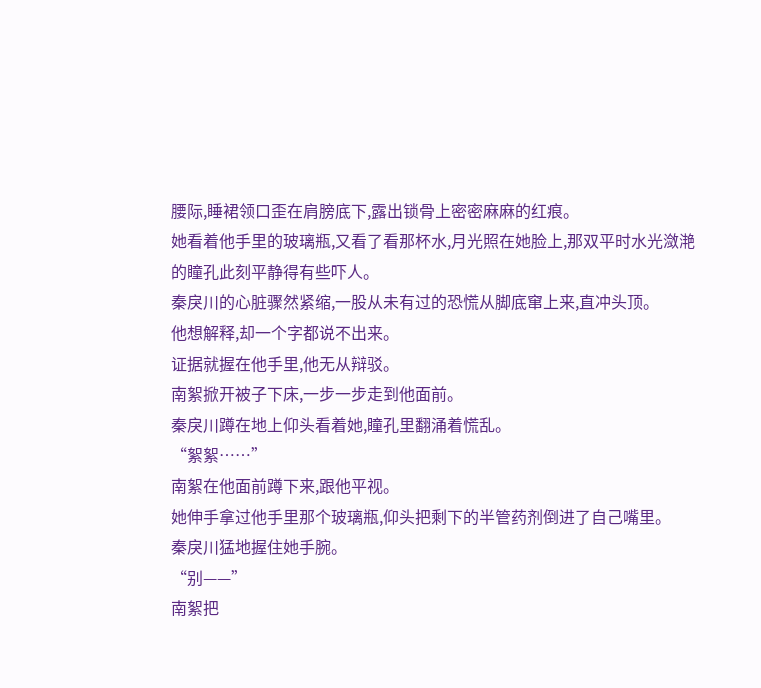腰际,睡裙领口歪在肩膀底下,露出锁骨上密密麻麻的红痕。
她看着他手里的玻璃瓶,又看了看那杯水,月光照在她脸上,那双平时水光潋滟的瞳孔此刻平静得有些吓人。
秦戾川的心脏骤然紧缩,一股从未有过的恐慌从脚底窜上来,直冲头顶。
他想解释,却一个字都说不出来。
证据就握在他手里,他无从辩驳。
南絮掀开被子下床,一步一步走到他面前。
秦戾川蹲在地上仰头看着她,瞳孔里翻涌着慌乱。
“絮絮……”
南絮在他面前蹲下来,跟他平视。
她伸手拿过他手里那个玻璃瓶,仰头把剩下的半管药剂倒进了自己嘴里。
秦戾川猛地握住她手腕。
“别——”
南絮把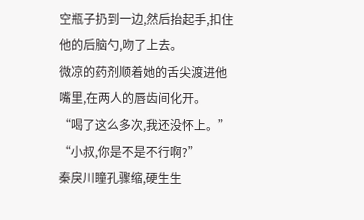空瓶子扔到一边,然后抬起手,扣住他的后脑勺,吻了上去。
微凉的药剂顺着她的舌尖渡进他嘴里,在两人的唇齿间化开。
“喝了这么多次,我还没怀上。”
“小叔,你是不是不行啊?”
秦戾川瞳孔骤缩,硬生生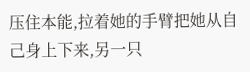压住本能,拉着她的手臂把她从自己身上下来,另一只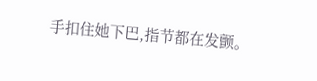手扣住她下巴,指节都在发颤。